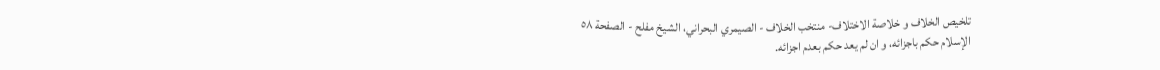تلخيص الخلاف و خلاصة الاختلاف- منتخب الخلاف - الصيمري البحراني، الشيخ مفلح - الصفحة ٥٨
الإسلام حكم باجزائه، و ان لم يعد حكم بعدم اجزائه.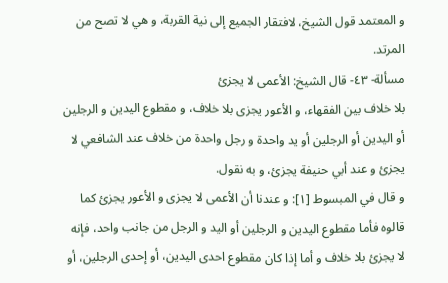و المعتمد قول الشيخ، لافتقار الجميع إلى نية القربة، و هي لا تصح من المرتد.
مسألة- ٤٣- قال الشيخ: الأعمى لا يجزئ
بلا خلاف بين الفقهاء، و الأعور يجزى بلا خلاف، و مقطوع اليدين و الرجلين أو اليدين أو الرجلين أو يد واحدة و رجل واحدة من خلاف عند الشافعي لا يجزئ و عند أبي حنيفة يجزئ، و به نقول.
و قال في المبسوط [١]: و عندنا أن الأعمى لا يجزى و الأعور يجزئ كما قالوه فأما مقطوع اليدين و الرجلين أو اليد و الرجل من جانب واحد، فإنه لا يجزئ بلا خلاف و أما إذا كان مقطوع احدى اليدين، أو إحدى الرجلين، أو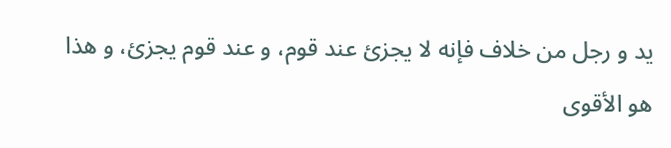يد و رجل من خلاف فإنه لا يجزئ عند قوم، و عند قوم يجزئ، و هذا هو الأقوى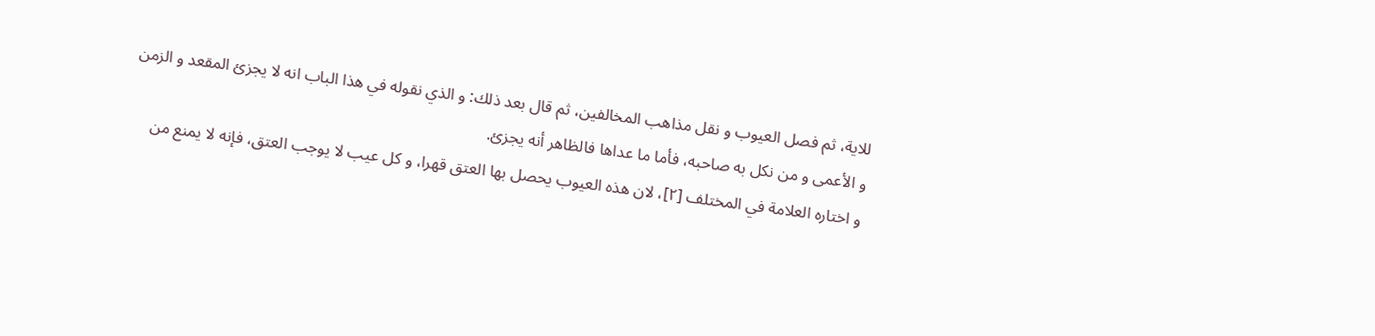للاية، ثم فصل العيوب و نقل مذاهب المخالفين، ثم قال بعد ذلك: و الذي نقوله في هذا الباب انه لا يجزئ المقعد و الزمن و الأعمى و من نكل به صاحبه، فأما ما عداها فالظاهر أنه يجزئ.
و اختاره العلامة في المختلف [٢]، لان هذه العيوب يحصل بها العتق قهرا، و كل عيب لا يوجب العتق، فإنه لا يمنع من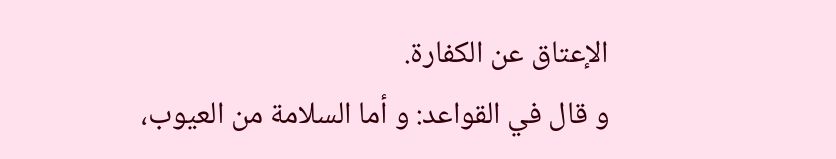الإعتاق عن الكفارة.
و قال في القواعد: و أما السلامة من العيوب،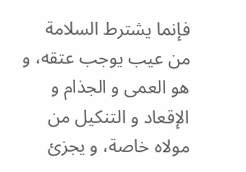فإنما يشترط السلامة من عيب يوجب عتقه، و هو العمى و الجذام و الإقعاد و التنكيل من مولاه خاصة، و يجزئ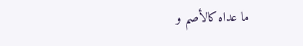ما عداه كالأصم و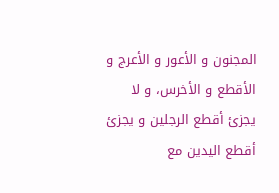المجنون و الأعور و الأعرج و الأقطع و الأخرس، و لا يجزئ أقطع الرجلين و يجزئ أقطع اليدين مع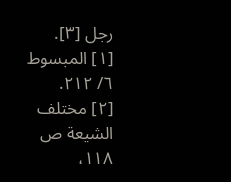رجل [٣].
[١] المبسوط ٦/ ٢١٢.
[٢] مختلف الشيعة ص ١١٨،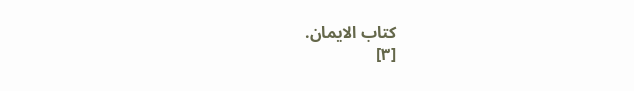كتاب الايمان.
[٣]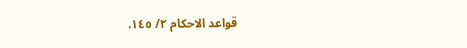قواعد الاحكام ٢/ ١٤٥.